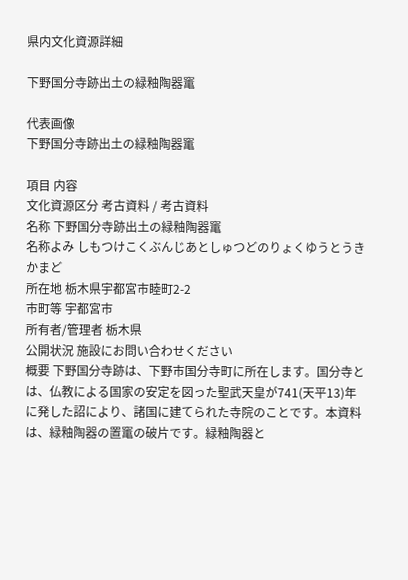県内文化資源詳細

下野国分寺跡出土の緑釉陶器竃

代表画像
下野国分寺跡出土の緑釉陶器竃

項目 内容
文化資源区分 考古資料 / 考古資料
名称 下野国分寺跡出土の緑釉陶器竃
名称よみ しもつけこくぶんじあとしゅつどのりょくゆうとうきかまど
所在地 栃木県宇都宮市睦町2-2
市町等 宇都宮市
所有者/管理者 栃木県
公開状況 施設にお問い合わせください
概要 下野国分寺跡は、下野市国分寺町に所在します。国分寺とは、仏教による国家の安定を図った聖武天皇が741(天平13)年に発した詔により、諸国に建てられた寺院のことです。本資料は、緑釉陶器の置竃の破片です。緑釉陶器と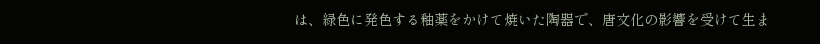は、緑色に発色する釉薬をかけて焼いた陶器で、唐文化の影響を受けて生ま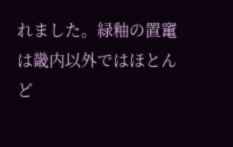れました。緑釉の置竃は畿内以外ではほとんど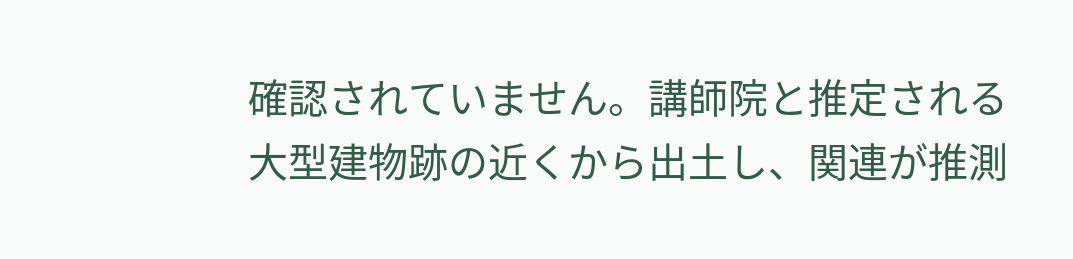確認されていません。講師院と推定される大型建物跡の近くから出土し、関連が推測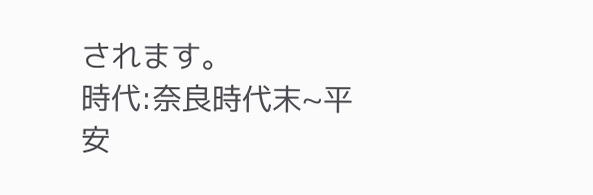されます。
時代:奈良時代末~平安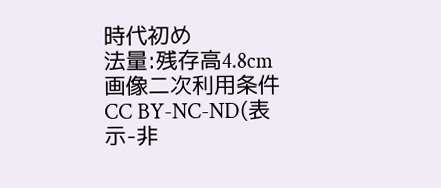時代初め
法量:残存高4.8cm
画像二次利用条件 CC BY-NC-ND(表示-非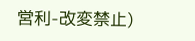営利-改変禁止)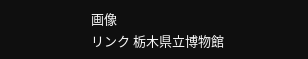画像
リンク 栃木県立博物館